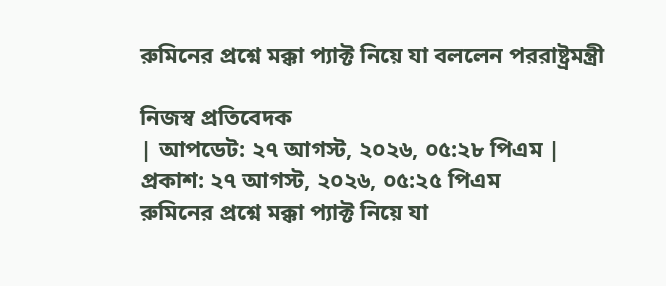রুমিনের প্রশ্নে মক্কা প্যাক্ট নিয়ে যা বললেন পররাষ্ট্রমন্ত্রী

নিজস্ব প্রতিবেদক
| আপডেট: ২৭ আগস্ট, ২০২৬, ০৫:২৮ পিএম | প্রকাশ: ২৭ আগস্ট, ২০২৬, ০৫:২৫ পিএম
রুমিনের প্রশ্নে মক্কা প্যাক্ট নিয়ে যা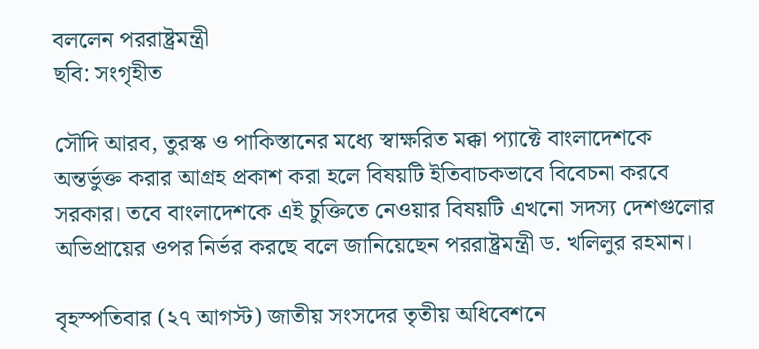বললেন পররাষ্ট্রমন্ত্রী
ছবি: সংগৃহীত

সৌদি আরব, তুরস্ক ও পাকিস্তানের মধ্যে স্বাক্ষরিত মক্কা প্যাক্টে বাংলাদেশকে অন্তর্ভুক্ত করার আগ্রহ প্রকাশ করা হলে বিষয়টি ইতিবাচকভাবে বিবেচনা করবে সরকার। তবে বাংলাদেশকে এই চুক্তিতে নেওয়ার বিষয়টি এখনো সদস্য দেশগুলোর অভিপ্রায়ের ওপর নির্ভর করছে বলে জানিয়েছেন পররাষ্ট্রমন্ত্রী ড. খলিলুর রহমান।

বৃহস্পতিবার (২৭ আগস্ট) জাতীয় সংসদের তৃতীয় অধিবেশনে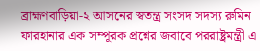ব্রাহ্মণবাড়িয়া-২ আসনের স্বতন্ত্র সংসদ সদস্য রুমিন ফারহানার এক সম্পূরক প্রশ্নের জবাবে পররাষ্ট্রমন্ত্রী এ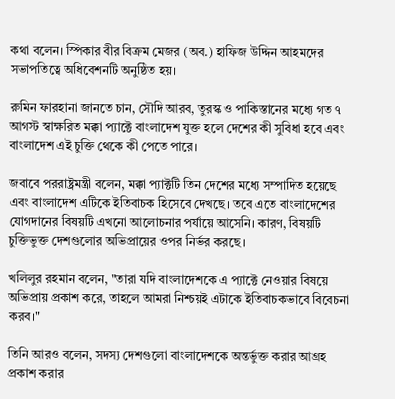কথা বলেন। স্পিকার বীর বিক্রম মেজর (অব.) হাফিজ উদ্দিন আহমদের সভাপতিত্বে অধিবেশনটি অনুষ্ঠিত হয়।

রুমিন ফারহানা জানতে চান, সৌদি আরব, তুরস্ক ও পাকিস্তানের মধ্যে গত ৭ আগস্ট স্বাক্ষরিত মক্কা প্যাক্টে বাংলাদেশ যুক্ত হলে দেশের কী সুবিধা হবে এবং বাংলাদেশ এই চুক্তি থেকে কী পেতে পারে।

জবাবে পররাষ্ট্রমন্ত্রী বলেন, মক্কা প্যাক্টটি তিন দেশের মধ্যে সম্পাদিত হয়েছে এবং বাংলাদেশ এটিকে ইতিবাচক হিসেবে দেখছে। তবে এতে বাংলাদেশের যোগদানের বিষয়টি এখনো আলোচনার পর্যায়ে আসেনি। কারণ, বিষয়টি চুক্তিভুক্ত দেশগুলোর অভিপ্রায়ের ওপর নির্ভর করছে।

খলিলুর রহমান বলেন, "তারা যদি বাংলাদেশকে এ প্যাক্টে নেওয়ার বিষয়ে অভিপ্রায় প্রকাশ করে, তাহলে আমরা নিশ্চয়ই এটাকে ইতিবাচকভাবে বিবেচনা করব।"

তিনি আরও বলেন, সদস্য দেশগুলো বাংলাদেশকে অন্তর্ভুক্ত করার আগ্রহ প্রকাশ করার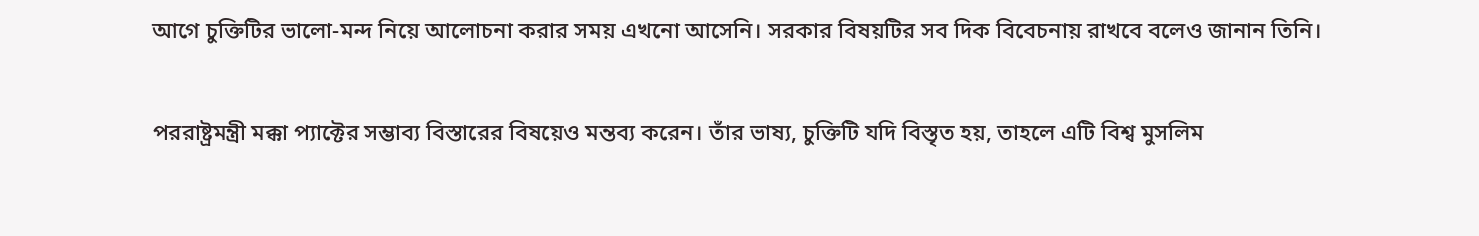আগে চুক্তিটির ভালো-মন্দ নিয়ে আলোচনা করার সময় এখনো আসেনি। সরকার বিষয়টির সব দিক বিবেচনায় রাখবে বলেও জানান তিনি।

পররাষ্ট্রমন্ত্রী মক্কা প্যাক্টের সম্ভাব্য বিস্তারের বিষয়েও মন্তব্য করেন। তাঁর ভাষ্য, চুক্তিটি যদি বিস্তৃত হয়, তাহলে এটি বিশ্ব মুসলিম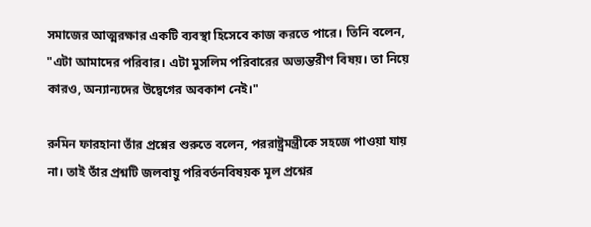সমাজের আত্মরক্ষার একটি ব্যবস্থা হিসেবে কাজ করতে পারে। তিনি বলেন, "এটা আমাদের পরিবার। এটা মুসলিম পরিবারের অভ্যন্তরীণ বিষয়। তা নিয়ে কারও, অন্যান্যদের উদ্বেগের অবকাশ নেই।"

রুমিন ফারহানা তাঁর প্রশ্নের শুরুতে বলেন, পররাষ্ট্রমন্ত্রীকে সহজে পাওয়া যায় না। তাই তাঁর প্রশ্নটি জলবায়ু পরিবর্তনবিষয়ক মূল প্রশ্নের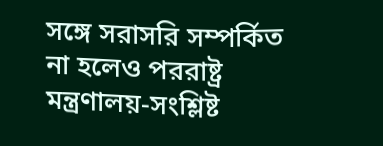সঙ্গে সরাসরি সম্পর্কিত না হলেও পররাষ্ট্র মন্ত্রণালয়-সংশ্লিষ্ট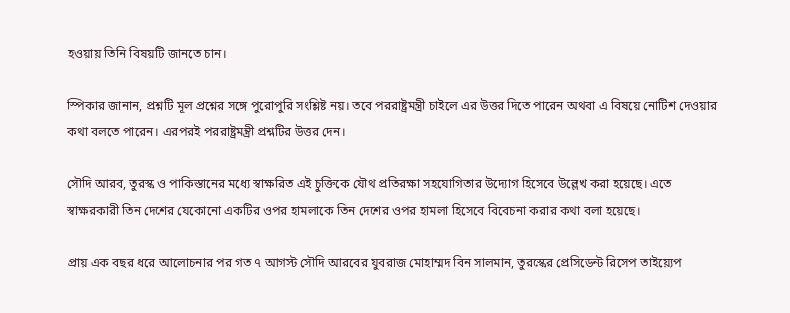হওয়ায় তিনি বিষয়টি জানতে চান।

স্পিকার জানান, প্রশ্নটি মূল প্রশ্নের সঙ্গে পুরোপুরি সংশ্লিষ্ট নয়। তবে পররাষ্ট্রমন্ত্রী চাইলে এর উত্তর দিতে পারেন অথবা এ বিষয়ে নোটিশ দেওয়ার কথা বলতে পারেন। এরপরই পররাষ্ট্রমন্ত্রী প্রশ্নটির উত্তর দেন।

সৌদি আরব, তুরস্ক ও পাকিস্তানের মধ্যে স্বাক্ষরিত এই চুক্তিকে যৌথ প্রতিরক্ষা সহযোগিতার উদ্যোগ হিসেবে উল্লেখ করা হয়েছে। এতে স্বাক্ষরকারী তিন দেশের যেকোনো একটির ওপর হামলাকে তিন দেশের ওপর হামলা হিসেবে বিবেচনা করার কথা বলা হয়েছে।

প্রায় এক বছর ধরে আলোচনার পর গত ৭ আগস্ট সৌদি আরবের যুবরাজ মোহাম্মদ বিন সালমান, তুরস্কের প্রেসিডেন্ট রিসেপ তাইয়্যেপ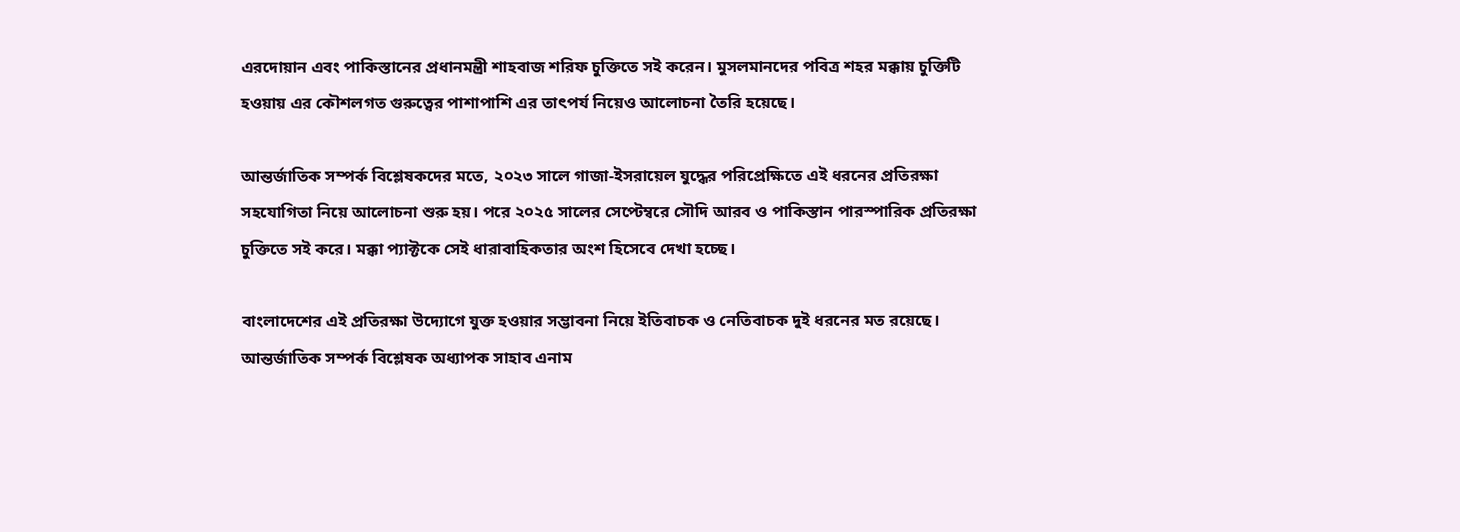এরদোয়ান এবং পাকিস্তানের প্রধানমন্ত্রী শাহবাজ শরিফ চুক্তিতে সই করেন। মুসলমানদের পবিত্র শহর মক্কায় চুক্তিটি হওয়ায় এর কৌশলগত গুরুত্বের পাশাপাশি এর তাৎপর্য নিয়েও আলোচনা তৈরি হয়েছে।

আন্তর্জাতিক সম্পর্ক বিশ্লেষকদের মতে, ২০২৩ সালে গাজা-ইসরায়েল যুদ্ধের পরিপ্রেক্ষিতে এই ধরনের প্রতিরক্ষা সহযোগিতা নিয়ে আলোচনা শুরু হয়। পরে ২০২৫ সালের সেপ্টেম্বরে সৌদি আরব ও পাকিস্তান পারস্পারিক প্রতিরক্ষা চুক্তিতে সই করে। মক্কা প্যাক্টকে সেই ধারাবাহিকতার অংশ হিসেবে দেখা হচ্ছে।

বাংলাদেশের এই প্রতিরক্ষা উদ্যোগে যুক্ত হওয়ার সম্ভাবনা নিয়ে ইতিবাচক ও নেতিবাচক দুই ধরনের মত রয়েছে। আন্তর্জাতিক সম্পর্ক বিশ্লেষক অধ্যাপক সাহাব এনাম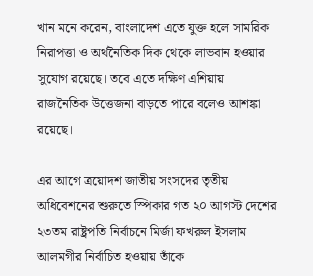খান মনে করেন, বাংলাদেশ এতে যুক্ত হলে সামরিক নিরাপত্তা ও অর্থনৈতিক দিক থেকে লাভবান হওয়ার সুযোগ রয়েছে। তবে এতে দক্ষিণ এশিয়ায় রাজনৈতিক উত্তেজনা বাড়তে পারে বলেও আশঙ্কা রয়েছে।

এর আগে ত্রয়োদশ জাতীয় সংসদের তৃতীয় অধিবেশনের শুরুতে স্পিকার গত ২০ আগস্ট দেশের ২৩তম রাষ্ট্রপতি নির্বাচনে মির্জা ফখরুল ইসলাম আলমগীর নির্বাচিত হওয়ায় তাঁকে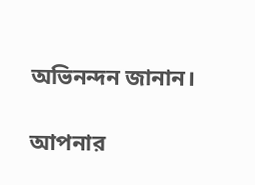অভিনন্দন জানান।

আপনার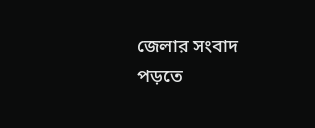জেলার সংবাদ পড়তে